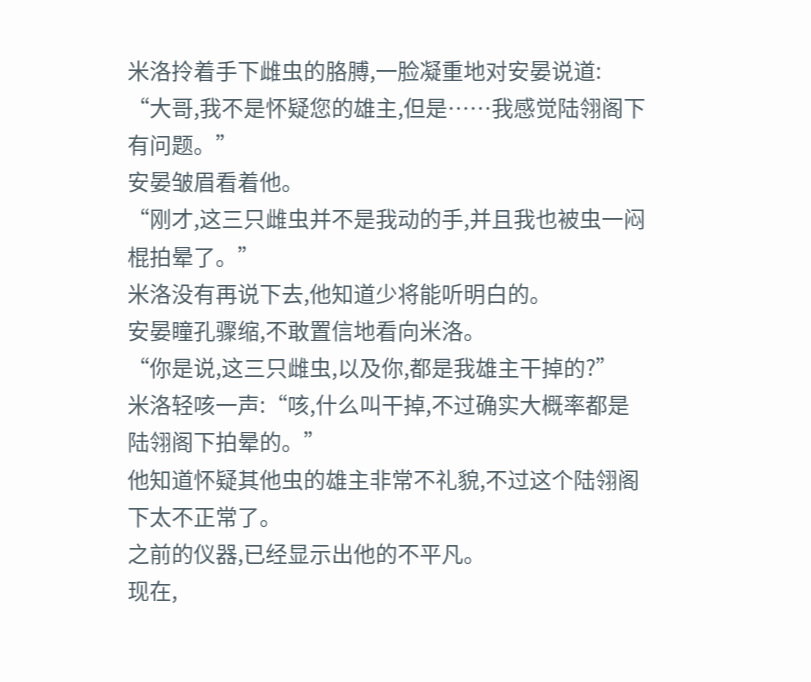米洛拎着手下雌虫的胳膊,一脸凝重地对安晏说道:
“大哥,我不是怀疑您的雄主,但是……我感觉陆翎阁下有问题。”
安晏皱眉看着他。
“刚才,这三只雌虫并不是我动的手,并且我也被虫一闷棍拍晕了。”
米洛没有再说下去,他知道少将能听明白的。
安晏瞳孔骤缩,不敢置信地看向米洛。
“你是说,这三只雌虫,以及你,都是我雄主干掉的?”
米洛轻咳一声:“咳,什么叫干掉,不过确实大概率都是陆翎阁下拍晕的。”
他知道怀疑其他虫的雄主非常不礼貌,不过这个陆翎阁下太不正常了。
之前的仪器,已经显示出他的不平凡。
现在,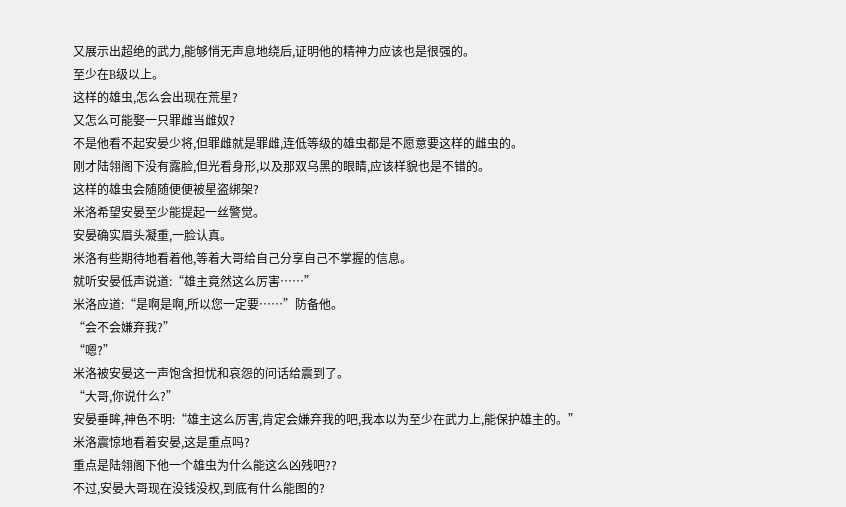又展示出超绝的武力,能够悄无声息地绕后,证明他的精神力应该也是很强的。
至少在B级以上。
这样的雄虫,怎么会出现在荒星?
又怎么可能娶一只罪雌当雌奴?
不是他看不起安晏少将,但罪雌就是罪雌,连低等级的雄虫都是不愿意要这样的雌虫的。
刚才陆翎阁下没有露脸,但光看身形,以及那双乌黑的眼睛,应该样貌也是不错的。
这样的雄虫会随随便便被星盗绑架?
米洛希望安晏至少能提起一丝警觉。
安晏确实眉头凝重,一脸认真。
米洛有些期待地看着他,等着大哥给自己分享自己不掌握的信息。
就听安晏低声说道:“雄主竟然这么厉害……”
米洛应道:“是啊是啊,所以您一定要……”防备他。
“会不会嫌弃我?”
“嗯?”
米洛被安晏这一声饱含担忧和哀怨的问话给震到了。
“大哥,你说什么?”
安晏垂眸,神色不明:“雄主这么厉害,肯定会嫌弃我的吧,我本以为至少在武力上,能保护雄主的。”
米洛震惊地看着安晏,这是重点吗?
重点是陆翎阁下他一个雄虫为什么能这么凶残吧??
不过,安晏大哥现在没钱没权,到底有什么能图的?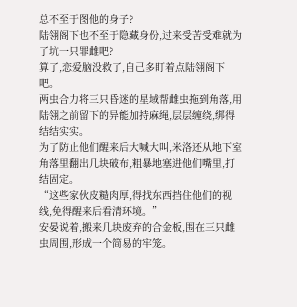总不至于图他的身子?
陆翎阁下也不至于隐藏身份,过来受苦受难就为了坑一只罪雌吧?
算了,恋爱脑没救了,自己多盯着点陆翎阁下吧。
两虫合力将三只昏迷的星域帮雌虫拖到角落,用陆翎之前留下的异能加持麻绳,层层缠绕,绑得结结实实。
为了防止他们醒来后大喊大叫,米洛还从地下室角落里翻出几块破布,粗暴地塞进他们嘴里,打结固定。
“这些家伙皮糙肉厚,得找东西挡住他们的视线,免得醒来后看清环境。”
安晏说着,搬来几块废弃的合金板,围在三只雌虫周围,形成一个简易的牢笼。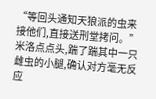“等回头通知天狼派的虫来接他们,直接送刑堂拷问。”
米洛点点头,踹了踹其中一只雌虫的小腿,确认对方毫无反应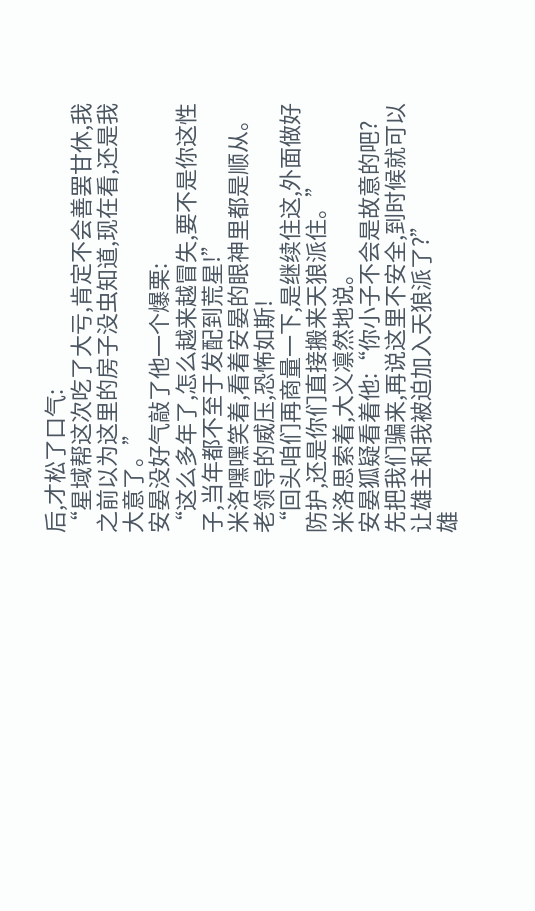后,才松了口气:
“星域帮这次吃了大亏,肯定不会善罢甘休,我之前以为这里的房子没虫知道,现在看,还是我大意了。”
安晏没好气敲了他一个爆栗:
“这么多年了,怎么越来越冒失,要不是你这性子,当年都不至于发配到荒星!”
米洛嘿嘿笑着,看着安晏的眼神里都是顺从。
老领导的威压,恐怖如斯!
“回头咱们再商量一下,是继续住这,外面做好防护,还是你们直接搬来天狼派住。”
米洛思索着,大义凛然地说。
安晏狐疑看着他:“你小子不会是故意的吧?先把我们骗来,再说这里不安全,到时候就可以让雄主和我被迫加入天狼派了?”
雄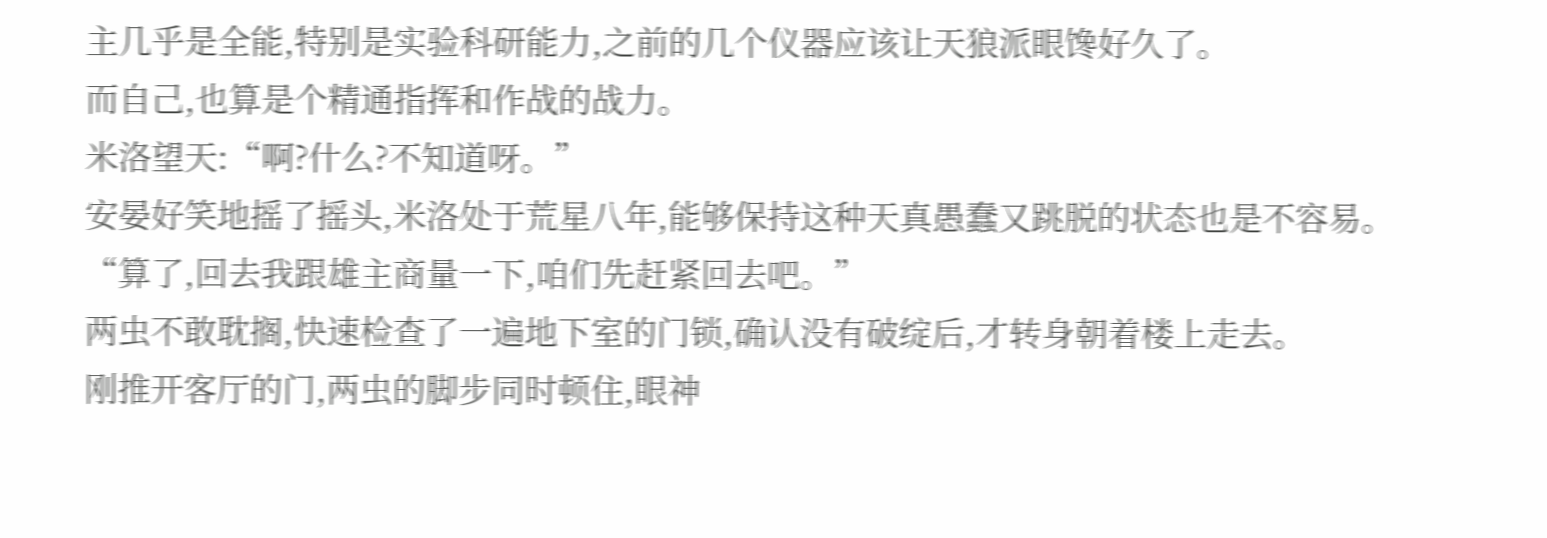主几乎是全能,特别是实验科研能力,之前的几个仪器应该让天狼派眼馋好久了。
而自己,也算是个精通指挥和作战的战力。
米洛望天:“啊?什么?不知道呀。”
安晏好笑地摇了摇头,米洛处于荒星八年,能够保持这种天真愚蠢又跳脱的状态也是不容易。
“算了,回去我跟雄主商量一下,咱们先赶紧回去吧。”
两虫不敢耽搁,快速检查了一遍地下室的门锁,确认没有破绽后,才转身朝着楼上走去。
刚推开客厅的门,两虫的脚步同时顿住,眼神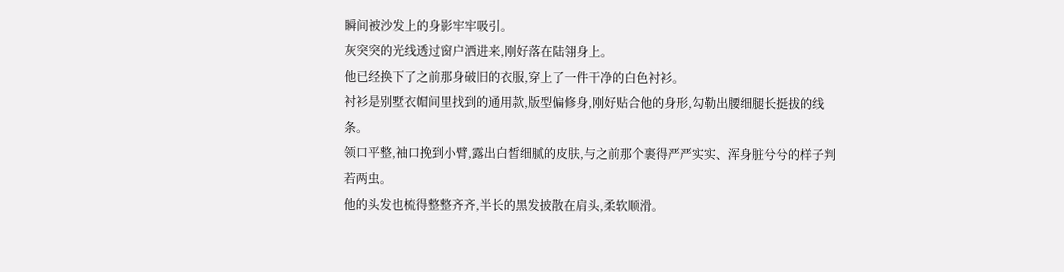瞬间被沙发上的身影牢牢吸引。
灰突突的光线透过窗户洒进来,刚好落在陆翎身上。
他已经换下了之前那身破旧的衣服,穿上了一件干净的白色衬衫。
衬衫是别墅衣帽间里找到的通用款,版型偏修身,刚好贴合他的身形,勾勒出腰细腿长挺拔的线条。
领口平整,袖口挽到小臂,露出白皙细腻的皮肤,与之前那个裹得严严实实、浑身脏兮兮的样子判若两虫。
他的头发也梳得整整齐齐,半长的黑发披散在肩头,柔软顺滑。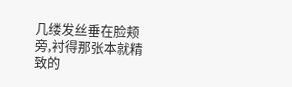几缕发丝垂在脸颊旁,衬得那张本就精致的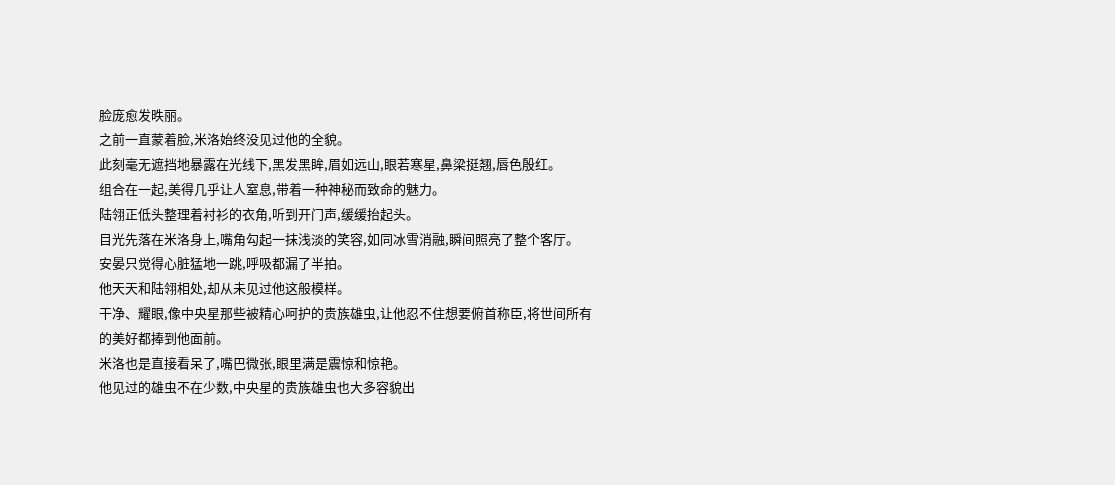脸庞愈发昳丽。
之前一直蒙着脸,米洛始终没见过他的全貌。
此刻毫无遮挡地暴露在光线下,黑发黑眸,眉如远山,眼若寒星,鼻梁挺翘,唇色殷红。
组合在一起,美得几乎让人窒息,带着一种神秘而致命的魅力。
陆翎正低头整理着衬衫的衣角,听到开门声,缓缓抬起头。
目光先落在米洛身上,嘴角勾起一抹浅淡的笑容,如同冰雪消融,瞬间照亮了整个客厅。
安晏只觉得心脏猛地一跳,呼吸都漏了半拍。
他天天和陆翎相处,却从未见过他这般模样。
干净、耀眼,像中央星那些被精心呵护的贵族雄虫,让他忍不住想要俯首称臣,将世间所有的美好都捧到他面前。
米洛也是直接看呆了,嘴巴微张,眼里满是震惊和惊艳。
他见过的雄虫不在少数,中央星的贵族雄虫也大多容貌出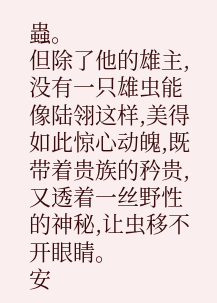蟲。
但除了他的雄主,没有一只雄虫能像陆翎这样,美得如此惊心动魄,既带着贵族的矜贵,又透着一丝野性的神秘,让虫移不开眼睛。
安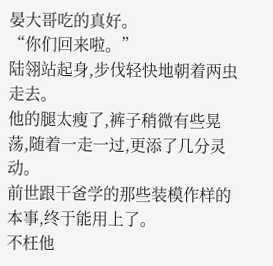晏大哥吃的真好。
“你们回来啦。”
陆翎站起身,步伐轻快地朝着两虫走去。
他的腿太瘦了,裤子稍微有些晃荡,随着一走一过,更添了几分灵动。
前世跟干爸学的那些装模作样的本事,终于能用上了。
不枉他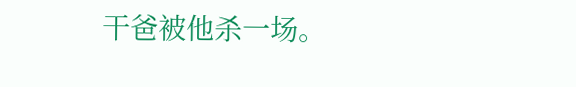干爸被他杀一场。